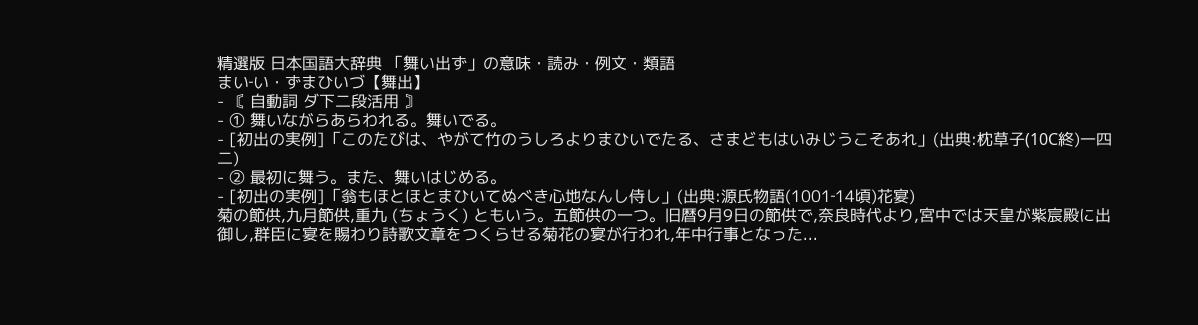精選版 日本国語大辞典 「舞い出ず」の意味・読み・例文・類語
まい‐い・ずまひいづ【舞出】
- 〘 自動詞 ダ下二段活用 〙
- ① 舞いながらあらわれる。舞いでる。
- [初出の実例]「このたびは、やがて竹のうしろよりまひいでたる、さまどもはいみじうこそあれ」(出典:枕草子(10C終)一四二)
- ② 最初に舞う。また、舞いはじめる。
- [初出の実例]「翁もほとほとまひいてぬべき心地なんし侍し」(出典:源氏物語(1001‐14頃)花宴)
菊の節供,九月節供,重九 (ちょうく) ともいう。五節供の一つ。旧暦9月9日の節供で,奈良時代より,宮中では天皇が紫宸殿に出御し,群臣に宴を賜わり詩歌文章をつくらせる菊花の宴が行われ,年中行事となった...